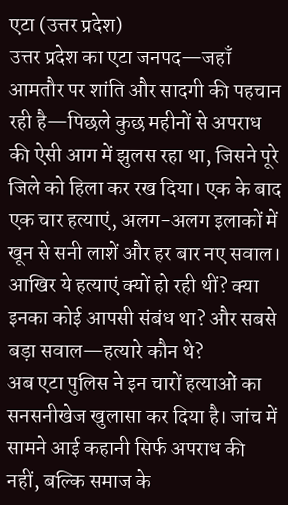एटा (उत्तर प्रदेश)
उत्तर प्रदेश का एटा जनपद—जहाँ आमतौर पर शांति और सादगी की पहचान रही है—पिछले कुछ महीनों से अपराध की ऐसी आग में झुलस रहा था, जिसने पूरे जिले को हिला कर रख दिया। एक के बाद एक चार हत्याएं, अलग-अलग इलाकों में खून से सनी लाशें और हर बार नए सवाल। आखिर ये हत्याएं क्यों हो रही थीं? क्या इनका कोई आपसी संबंध था? और सबसे बड़ा सवाल—हत्यारे कौन थे?
अब एटा पुलिस ने इन चारों हत्याओं का सनसनीखेज खुलासा कर दिया है। जांच में सामने आई कहानी सिर्फ अपराध की नहीं, बल्कि समाज के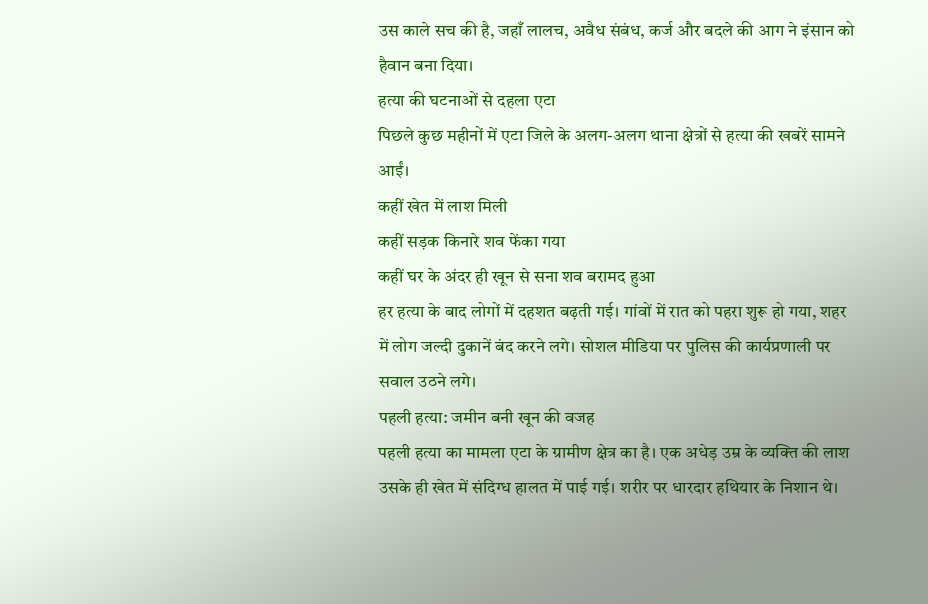उस काले सच की है, जहाँ लालच, अवैध संबंध, कर्ज और बदले की आग ने इंसान को हैवान बना दिया।
हत्या की घटनाओं से दहला एटा
पिछले कुछ महीनों में एटा जिले के अलग-अलग थाना क्षेत्रों से हत्या की खबरें सामने आईं।
कहीं खेत में लाश मिली
कहीं सड़क किनारे शव फेंका गया
कहीं घर के अंदर ही खून से सना शव बरामद हुआ
हर हत्या के बाद लोगों में दहशत बढ़ती गई। गांवों में रात को पहरा शुरू हो गया, शहर में लोग जल्दी दुकानें बंद करने लगे। सोशल मीडिया पर पुलिस की कार्यप्रणाली पर सवाल उठने लगे।
पहली हत्या: जमीन बनी खून की वजह
पहली हत्या का मामला एटा के ग्रामीण क्षेत्र का है। एक अधेड़ उम्र के व्यक्ति की लाश उसके ही खेत में संदिग्ध हालत में पाई गई। शरीर पर धारदार हथियार के निशान थे।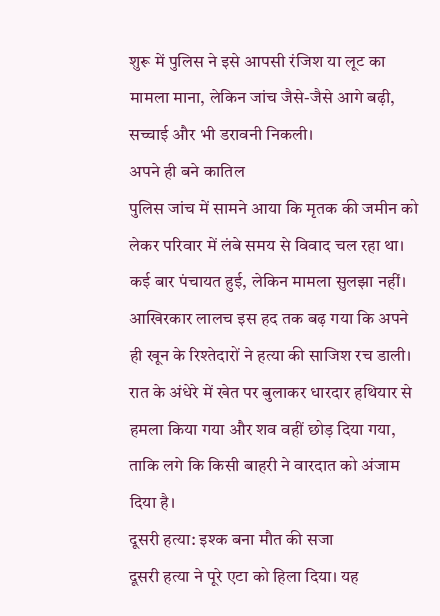शुरू में पुलिस ने इसे आपसी रंजिश या लूट का मामला माना, लेकिन जांच जैसे-जैसे आगे बढ़ी, सच्चाई और भी डरावनी निकली।
अपने ही बने कातिल
पुलिस जांच में सामने आया कि मृतक की जमीन को लेकर परिवार में लंबे समय से विवाद चल रहा था। कई बार पंचायत हुई, लेकिन मामला सुलझा नहीं। आखिरकार लालच इस हद तक बढ़ गया कि अपने ही खून के रिश्तेदारों ने हत्या की साजिश रच डाली।
रात के अंधेरे में खेत पर बुलाकर धारदार हथियार से हमला किया गया और शव वहीं छोड़ दिया गया, ताकि लगे कि किसी बाहरी ने वारदात को अंजाम दिया है।
दूसरी हत्या: इश्क बना मौत की सजा
दूसरी हत्या ने पूरे एटा को हिला दिया। यह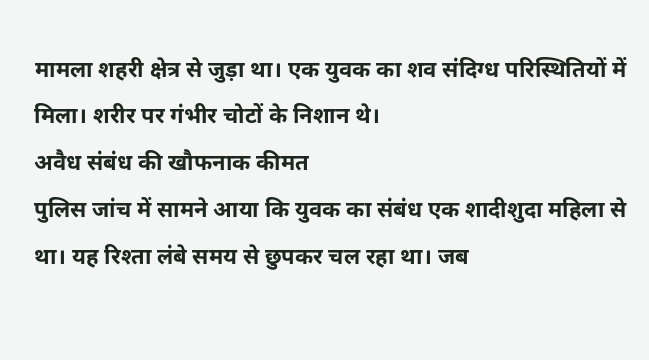मामला शहरी क्षेत्र से जुड़ा था। एक युवक का शव संदिग्ध परिस्थितियों में मिला। शरीर पर गंभीर चोटों के निशान थे।
अवैध संबंध की खौफनाक कीमत
पुलिस जांच में सामने आया कि युवक का संबंध एक शादीशुदा महिला से था। यह रिश्ता लंबे समय से छुपकर चल रहा था। जब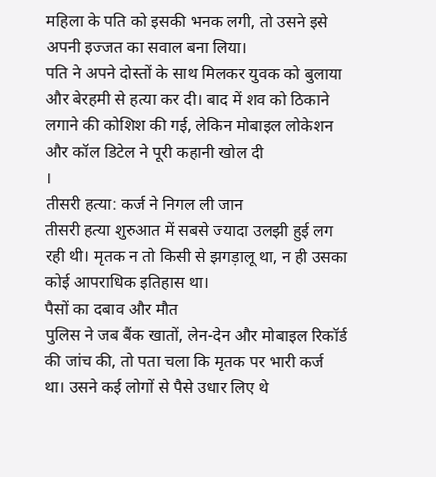महिला के पति को इसकी भनक लगी, तो उसने इसे अपनी इज्जत का सवाल बना लिया।
पति ने अपने दोस्तों के साथ मिलकर युवक को बुलाया और बेरहमी से हत्या कर दी। बाद में शव को ठिकाने लगाने की कोशिश की गई, लेकिन मोबाइल लोकेशन और कॉल डिटेल ने पूरी कहानी खोल दी
।
तीसरी हत्या: कर्ज ने निगल ली जान
तीसरी हत्या शुरुआत में सबसे ज्यादा उलझी हुई लग रही थी। मृतक न तो किसी से झगड़ालू था, न ही उसका कोई आपराधिक इतिहास था।
पैसों का दबाव और मौत
पुलिस ने जब बैंक खातों, लेन-देन और मोबाइल रिकॉर्ड की जांच की, तो पता चला कि मृतक पर भारी कर्ज था। उसने कई लोगों से पैसे उधार लिए थे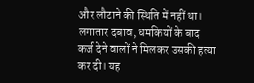और लौटाने की स्थिति में नहीं था।
लगातार दबाव, धमकियों के बाद कर्ज देने वालों ने मिलकर उसकी हत्या कर दी। यह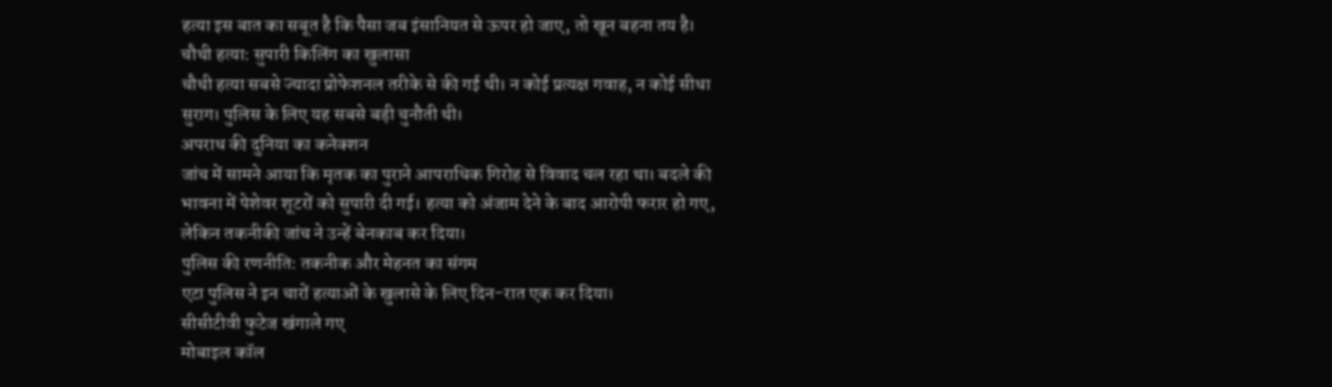हत्या इस बात का सबूत है कि पैसा जब इंसानियत से ऊपर हो जाए, तो खून बहना तय है।
चौथी हत्या: सुपारी किलिंग का खुलासा
चौथी हत्या सबसे ज्यादा प्रोफेशनल तरीके से की गई थी। न कोई प्रत्यक्ष गवाह, न कोई सीधा सुराग। पुलिस के लिए यह सबसे बड़ी चुनौती थी।
अपराध की दुनिया का कनेक्शन
जांच में सामने आया कि मृतक का पुराने आपराधिक गिरोह से विवाद चल रहा था। बदले की भावना में पेशेवर शूटरों को सुपारी दी गई। हत्या को अंजाम देने के बाद आरोपी फरार हो गए, लेकिन तकनीकी जांच ने उन्हें बेनकाब कर दिया।
पुलिस की रणनीति: तकनीक और मेहनत का संगम
एटा पुलिस ने इन चारों हत्याओं के खुलासे के लिए दिन-रात एक कर दिया।
सीसीटीवी फुटेज खंगाले गए
मोबाइल कॉल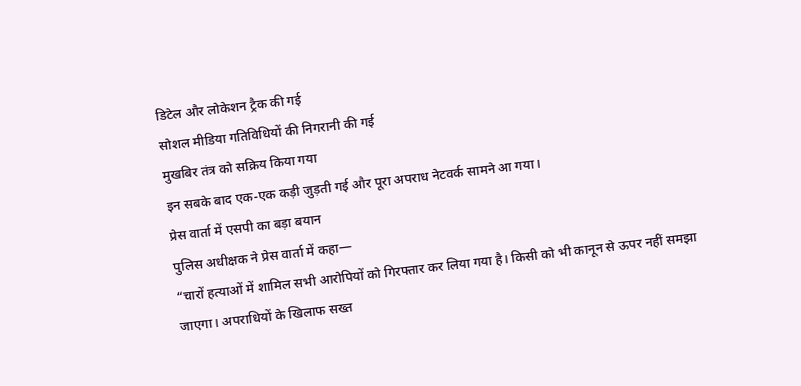डिटेल और लोकेशन ट्रैक की गई
सोशल मीडिया गतिविधियों की निगरानी की गई
मुखबिर तंत्र को सक्रिय किया गया
इन सबके बाद एक-एक कड़ी जुड़ती गई और पूरा अपराध नेटवर्क सामने आ गया।
प्रेस वार्ता में एसपी का बड़ा बयान
पुलिस अधीक्षक ने प्रेस वार्ता में कहा—
“चारों हत्याओं में शामिल सभी आरोपियों को गिरफ्तार कर लिया गया है। किसी को भी कानून से ऊपर नहीं समझा जाएगा। अपराधियों के खिलाफ सख्त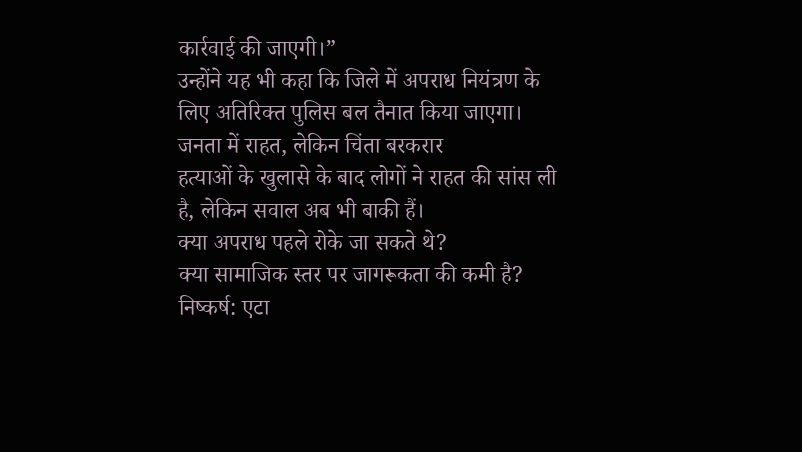कार्रवाई की जाएगी।”
उन्होंने यह भी कहा कि जिले में अपराध नियंत्रण के लिए अतिरिक्त पुलिस बल तैनात किया जाएगा।
जनता में राहत, लेकिन चिंता बरकरार
हत्याओं के खुलासे के बाद लोगों ने राहत की सांस ली है, लेकिन सवाल अब भी बाकी हैं।
क्या अपराध पहले रोके जा सकते थे?
क्या सामाजिक स्तर पर जागरूकता की कमी है?
निष्कर्ष: एटा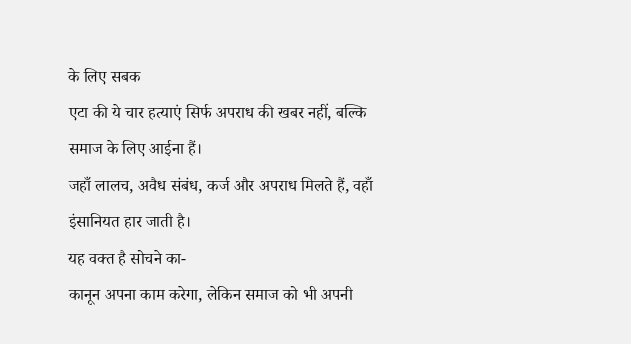के लिए सबक
एटा की ये चार हत्याएं सिर्फ अपराध की खबर नहीं, बल्कि समाज के लिए आईना हैं।
जहाँ लालच, अवैध संबंध, कर्ज और अपराध मिलते हैं, वहाँ इंसानियत हार जाती है।
यह वक्त है सोचने का-
कानून अपना काम करेगा, लेकिन समाज को भी अपनी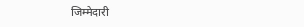जिम्मेदारी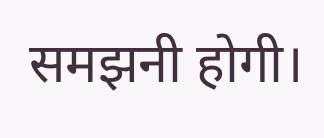समझनी होगी।